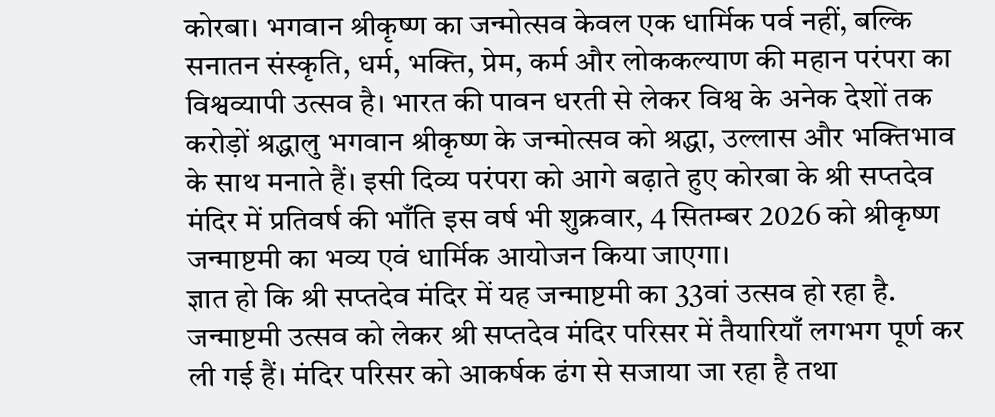कोरबा। भगवान श्रीकृष्ण का जन्मोत्सव केवल एक धार्मिक पर्व नहीं, बल्कि सनातन संस्कृति, धर्म, भक्ति, प्रेम, कर्म और लोककल्याण की महान परंपरा का विश्वव्यापी उत्सव है। भारत की पावन धरती से लेकर विश्व के अनेक देशों तक करोड़ों श्रद्धालु भगवान श्रीकृष्ण के जन्मोत्सव को श्रद्धा, उल्लास और भक्तिभाव के साथ मनाते हैं। इसी दिव्य परंपरा को आगे बढ़ाते हुए कोरबा के श्री सप्तदेव मंदिर में प्रतिवर्ष की भाँति इस वर्ष भी शुक्रवार, 4 सितम्बर 2026 को श्रीकृष्ण जन्माष्टमी का भव्य एवं धार्मिक आयोजन किया जाएगा।
ज्ञात हो कि श्री सप्तदेव मंदिर में यह जन्माष्टमी का 33वां उत्सव हो रहा है.
जन्माष्टमी उत्सव को लेकर श्री सप्तदेव मंदिर परिसर में तैयारियाँ लगभग पूर्ण कर ली गई हैं। मंदिर परिसर को आकर्षक ढंग से सजाया जा रहा है तथा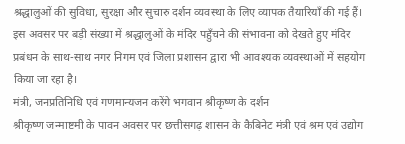श्रद्धालुओं की सुविधा, सुरक्षा और सुचारु दर्शन व्यवस्था के लिए व्यापक तैयारियाँ की गई हैं। इस अवसर पर बड़ी संख्या में श्रद्धालुओं के मंदिर पहुँचने की संभावना को देखते हुए मंदिर प्रबंधन के साथ-साथ नगर निगम एवं जिला प्रशासन द्वारा भी आवश्यक व्यवस्थाओं में सहयोग किया जा रहा है।
मंत्री, जनप्रतिनिधि एवं गणमान्यजन करेंगे भगवान श्रीकृष्ण के दर्शन
श्रीकृष्ण जन्माष्टमी के पावन अवसर पर छत्तीसगढ़ शासन के कैबिनेट मंत्री एवं श्रम एवं उद्योग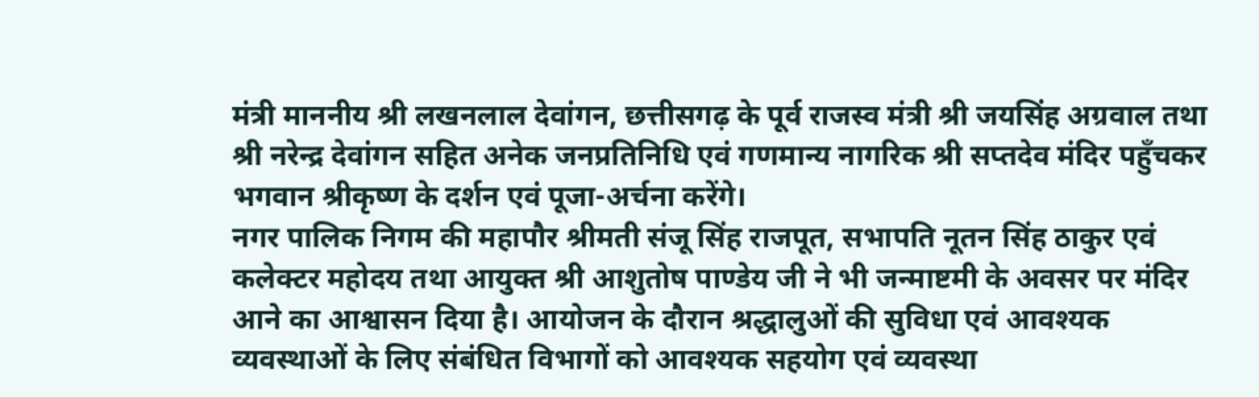मंत्री माननीय श्री लखनलाल देवांगन, छत्तीसगढ़ के पूर्व राजस्व मंत्री श्री जयसिंह अग्रवाल तथा श्री नरेन्द्र देवांगन सहित अनेक जनप्रतिनिधि एवं गणमान्य नागरिक श्री सप्तदेव मंदिर पहुँचकर भगवान श्रीकृष्ण के दर्शन एवं पूजा-अर्चना करेंगे।
नगर पालिक निगम की महापौर श्रीमती संजू सिंह राजपूत, सभापति नूतन सिंह ठाकुर एवं कलेक्टर महोदय तथा आयुक्त श्री आशुतोष पाण्डेय जी ने भी जन्माष्टमी के अवसर पर मंदिर आने का आश्वासन दिया है। आयोजन के दौरान श्रद्धालुओं की सुविधा एवं आवश्यक व्यवस्थाओं के लिए संबंधित विभागों को आवश्यक सहयोग एवं व्यवस्था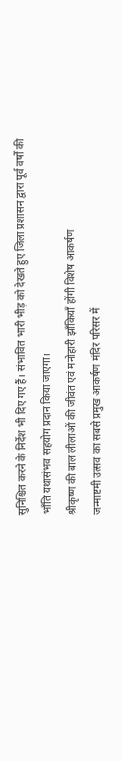सुनिश्चित करने के निर्देश भी दिए गए हैं। संभावित भारी भीड़ को देखते हुए जिला प्रशासन द्वारा पूर्व वर्षों की भाँति यथासंभव सहयोग प्रदान किया जाएगा।
श्रीकृष्ण की बाल लीलाओं की जीवंत एवं मनोहारी झाँकियाँ होंगी विशेष आकर्षण
जन्माष्टमी उत्सव का सबसे प्रमुख आकर्षण मंदिर परिसर में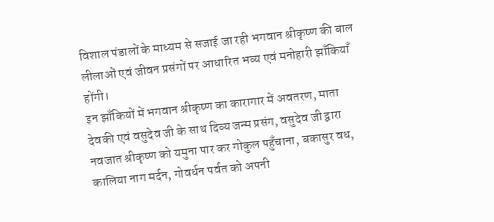विशाल पंडालों के माध्यम से सजाई जा रही भगवान श्रीकृष्ण की बाल लीलाओं एवं जीवन प्रसंगों पर आधारित भव्य एवं मनोहारी झाँकियाँ होंगी।
इन झाँकियों में भगवान श्रीकृष्ण का कारागार में अवतरण, माता देवकी एवं वसुदेव जी के साथ दिव्य जन्म प्रसंग, वसुदेव जी द्वारा नवजात श्रीकृष्ण को यमुना पार कर गोकुल पहुँचाना, बकासुर वध, कालिया नाग मर्दन, गोवर्धन पर्वत को अपनी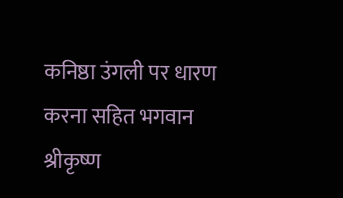कनिष्ठा उंगली पर धारण करना सहित भगवान श्रीकृष्ण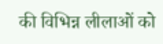की विभिन्न लीलाओं को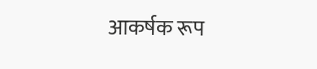आकर्षक रूप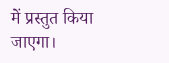में प्रस्तुत किया जाएगा।